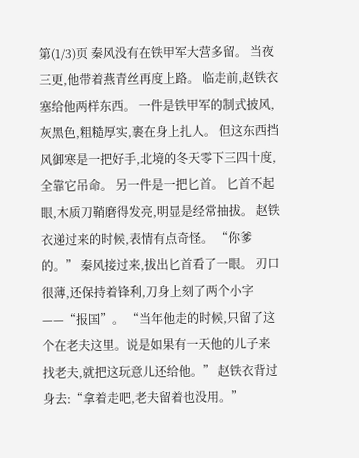第(1/3)页 秦风没有在铁甲军大营多留。 当夜三更,他带着燕青丝再度上路。 临走前,赵铁衣塞给他两样东西。 一件是铁甲军的制式披风,灰黑色,粗糙厚实,裹在身上扎人。 但这东西挡风御寒是一把好手,北境的冬天零下三四十度,全靠它吊命。 另一件是一把匕首。 匕首不起眼,木质刀鞘磨得发亮,明显是经常抽拔。 赵铁衣递过来的时候,表情有点奇怪。 “你爹的。” 秦风接过来,拔出匕首看了一眼。 刃口很薄,还保持着锋利,刀身上刻了两个小字——“报国”。 “当年他走的时候,只留了这个在老夫这里。说是如果有一天他的儿子来找老夫,就把这玩意儿还给他。” 赵铁衣背过身去:“拿着走吧,老夫留着也没用。”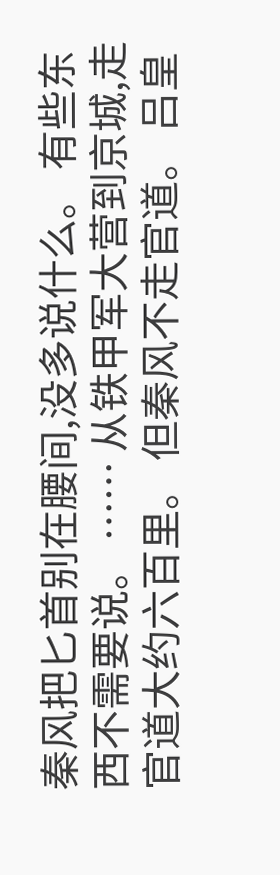秦风把匕首别在腰间,没多说什么。 有些东西不需要说。 …… 从铁甲军大营到京城,走官道大约六百里。 但秦风不走官道。 吕皇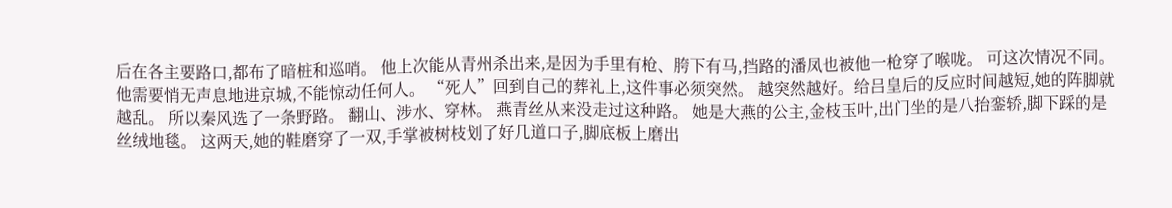后在各主要路口,都布了暗桩和巡哨。 他上次能从青州杀出来,是因为手里有枪、胯下有马,挡路的潘凤也被他一枪穿了喉咙。 可这次情况不同。 他需要悄无声息地进京城,不能惊动任何人。 “死人”回到自己的葬礼上,这件事必须突然。 越突然越好。给吕皇后的反应时间越短,她的阵脚就越乱。 所以秦风选了一条野路。 翻山、涉水、穿林。 燕青丝从来没走过这种路。 她是大燕的公主,金枝玉叶,出门坐的是八抬銮轿,脚下踩的是丝绒地毯。 这两天,她的鞋磨穿了一双,手掌被树枝划了好几道口子,脚底板上磨出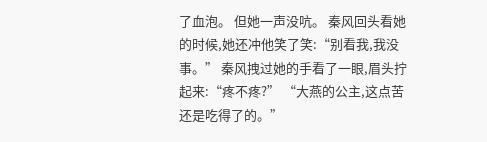了血泡。 但她一声没吭。 秦风回头看她的时候,她还冲他笑了笑:“别看我,我没事。” 秦风拽过她的手看了一眼,眉头拧起来:“疼不疼?” “大燕的公主,这点苦还是吃得了的。”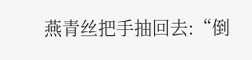燕青丝把手抽回去:“倒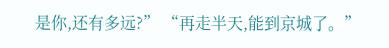是你,还有多远?” “再走半天,能到京城了。”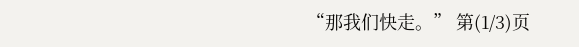“那我们快走。” 第(1/3)页